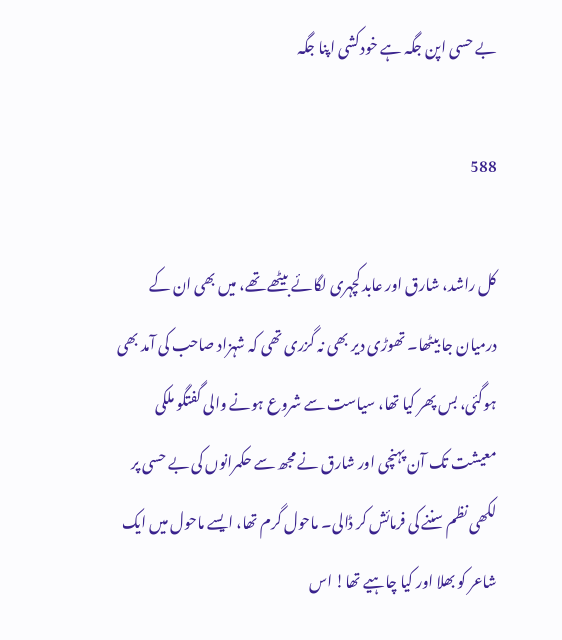بے حسی اپن جگہ ہے خودکشی اپنا جگہ

588

کل راشد، شارق اور عابد کچہری لگائے بیٹھے تھے، میں بھی ان کے درمیان جا بیٹھا۔ تھوڑی دیر بھی نہ گزری تھی کہ شہزاد صاحب کی آمد بھی ہوگئی، بس پھر کیا تھا، سیاست سے شروع ہونے والی گفتگو ملکی معیشت تک آن پہنچی اور شارق نے مجھ سے حکمرانوں کی بے حسی پر لکھی نظم سننے کی فرمائش کر ڈالی۔ ماحول گرم تھا، ایسے ماحول میں ایک شاعر کو بھلا اور کیا چاہیے تھا! اس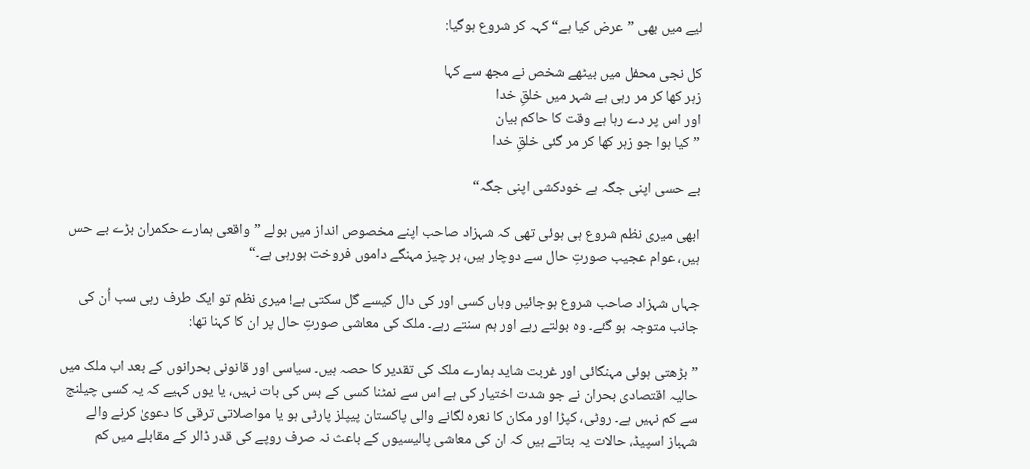لیے میں بھی ”عرض کیا ہے“ کہہ کر شروع ہوگیا:

کل نجی محفل میں بیٹھے شخص نے مجھ سے کہا
زہر کھا کر مر رہی ہے شہر میں خلقِ خدا
اور اس پر دے رہا ہے وقت کا حاکم بیان
”کیا ہوا جو زہر کھا کر مر گئی خلقِ خدا

بے حسی اپنی جگہ ہے خودکشی اپنی جگہ“

ابھی میری نظم شروع ہی ہوئی تھی کہ شہزاد صاحب اپنے مخصوص انداز میں بولے ”واقعی ہمارے حکمران بڑے بے حس ہیں، عوام عجیب صورتِ حال سے دوچار ہیں، ہر چیز مہنگے داموں فروخت ہورہی ہے۔“

جہاں شہزاد صاحب شروع ہوجائیں وہاں کسی اور کی دال کیسے گل سکتی ہے! میری نظم تو ایک طرف رہی سب اُن کی جانب متوجہ ہو گئے۔ وہ بولتے رہے اور ہم سنتے رہے۔ ملک کی معاشی صورتِ حال پر ان کا کہنا تھا:

”بڑھتی ہوئی مہنگائی اور غربت شاید ہمارے ملک کی تقدیر کا حصہ ہیں۔ سیاسی اور قانونی بحرانوں کے بعد اب ملک میں حالیہ اقتصادی بحران نے جو شدت اختیار کی ہے اس سے نمٹنا کسی کے بس کی بات نہیں، یا یوں کہیے کہ یہ کسی چیلنج سے کم نہیں ہے۔ روٹی، کپڑا اور مکان کا نعرہ لگانے والی پاکستان پیپلز پارٹی ہو یا مواصلاتی ترقی کا دعویٰ کرنے والے شہباز اسپیڈ، حالات یہ بتاتے ہیں کہ ان کی معاشی پالیسیوں کے باعث نہ صرف روپے کی قدر ڈالر کے مقابلے میں کم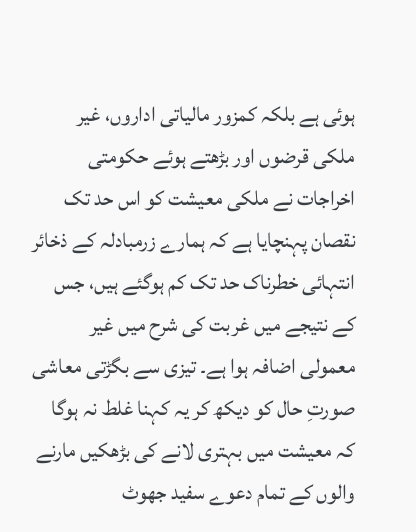ہوئی ہے بلکہ کمزور مالیاتی اداروں، غیر ملکی قرضوں اور بڑھتے ہوئے حکومتی اخراجات نے ملکی معیشت کو اس حد تک نقصان پہنچایا ہے کہ ہمارے زرمبادلہ کے ذخائر انتہائی خطرناک حد تک کم ہوگئے ہیں، جس کے نتیجے میں غربت کی شرح میں غیر معمولی اضافہ ہوا ہے۔ تیزی سے بگڑتی معاشی صورتِ حال کو دیکھ کر یہ کہنا غلط نہ ہوگا کہ معیشت میں بہتری لانے کی بڑھکیں مارنے والوں کے تمام دعوے سفید جھوٹ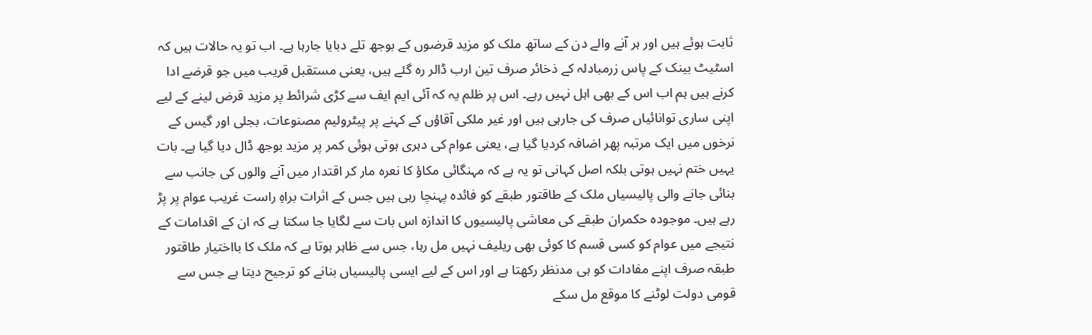ثابت ہوئے ہیں اور ہر آنے والے دن کے ساتھ ملک کو مزید قرضوں کے بوجھ تلے دبایا جارہا ہے۔ اب تو یہ حالات ہیں کہ اسٹیٹ بینک کے پاس زرمبادلہ کے ذخائر صرف تین ارب ڈالر رہ گئے ہیں، یعنی مستقبل قریب میں جو قرضے ادا کرنے ہیں ہم اب اس کے بھی اہل نہیں رہے۔ اس پر ظلم یہ کہ آئی ایم ایف سے کڑی شرائط پر مزید قرض لینے کے لیے اپنی ساری توانائیاں صرف کی جارہی ہیں اور غیر ملکی آقاؤں کے کہنے پر پیٹرولیم مصنوعات، بجلی اور گیس کے نرخوں میں ایک مرتبہ پھر اضافہ کردیا گیا ہے، یعنی عوام کی دہری ہوتی ہوئی کمر پر مزید بوجھ ڈال دیا گیا ہے۔ بات یہیں ختم نہیں ہوتی بلکہ اصل کہانی تو یہ ہے کہ مہنگائی مکاؤ کا نعرہ مار کر اقتدار میں آنے والوں کی جانب سے بنائی جانے والی پالیسیاں ملک کے طاقتور طبقے کو فائدہ پہنچا رہی ہیں جس کے اثرات براہِ راست غریب عوام پر پڑ رہے ہیں۔ موجودہ حکمران طبقے کی معاشی پالیسیوں کا اندازہ اس بات سے لگایا جا سکتا ہے کہ ان کے اقدامات کے نتیجے میں عوام کو کسی قسم کا کوئی بھی ریلیف نہیں مل رہا، جس سے ظاہر ہوتا ہے کہ ملک کا بااختیار طاقتور طبقہ صرف اپنے مفادات کو ہی مدنظر رکھتا ہے اور اس کے لیے ایسی پالیسیاں بنانے کو ترجیح دیتا ہے جس سے قومی دولت لوٹنے کا موقع مل سکے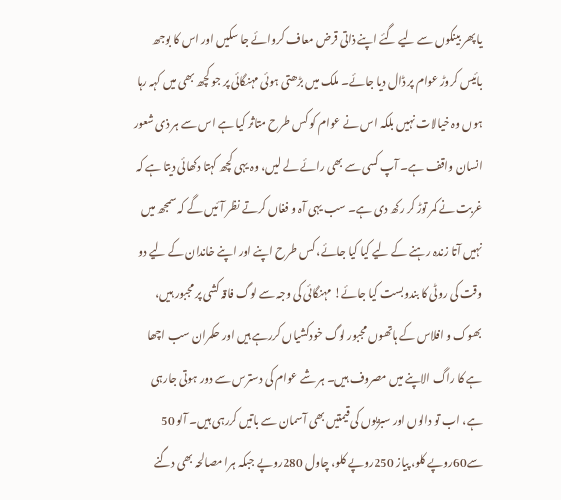یا پھر بینکوں سے لیے گئے اپنے ذاتی قرض معاف کروائے جا سکیں اور اس کا بوجھ بائیس کروڑ عوام پر ڈال دیا جائے۔ ملک میں بڑھتی ہوئی مہنگائی پر جو کچھ بھی میں کہہ رہا ہوں وہ خیالات نہیں بلکہ اس نے عوام کو کس طرح متاثر کیا ہے اس سے ہر ذی شعور انسان واقف ہے۔ آپ کسی سے بھی رائے لے لیں، وہ یہی کچھ کہتا دکھائی دیتا ہے کہ غربت نے کمر توڑ کر رکھ دی ہے۔ سب یہی آہ و فغاں کرتے نظر آئیں گے کہ سمجھ میں نہیں آتا زندہ رہنے کے لیے کیا کیا جائے، کس طرح اپنے اور اپنے خاندان کے لیے دو وقت کی روٹی کا بندوبست کیا جائے! مہنگائی کی وجہ سے لوگ فاقہ کشی پر مجبور ہیں، بھوک و افلاس کے ہاتھوں مجبور لوگ خودکشیاں کررہے ہیں اور حکمران سب اچھا ہے کا راگ الاپنے میں مصروف ہیں۔ ہر شے عوام کی دسترس سے دور ہوتی جارہی ہے، اب تو دالوں اور سبزیوں کی قیمتیں بھی آسمان سے باتیں کررہی ہیں۔ آلو 50 سے60روپے کلو، پیاز 250روپے کلو، چاول 280روپے جبکہ ہرا مصالحہ بھی دگنے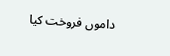داموں فروخت کیا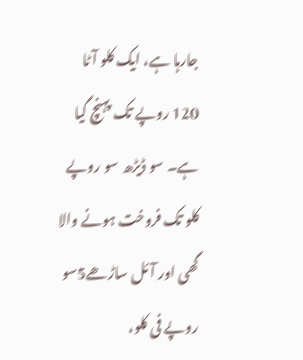جارہا ہے، ایک کلو آٹا 120 روپے تک پہنچ گیا ہے۔ سو ڈیڑھ سو روپے کلو تک فروخت ہونے والا گھی اور آئل ساڑھے5سو روپے فی کلو،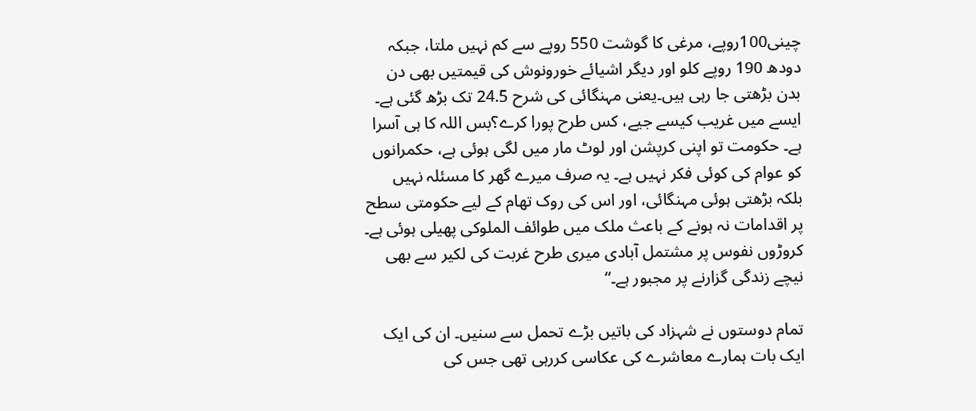چینی100روپے، مرغی کا گوشت 550 روپے سے کم نہیں ملتا، جبکہ دودھ 190 روپے کلو اور دیگر اشیائے خورونوش کی قیمتیں بھی دن بدن بڑھتی جا رہی ہیں۔یعنی مہنگائی کی شرح 24.5 تک بڑھ گئی ہے۔ ایسے میں غریب کیسے جیے، کس طرح پورا کرے؟بس اللہ کا ہی آسرا ہے۔ حکومت تو اپنی کرپشن اور لوٹ مار میں لگی ہوئی ہے، حکمرانوں کو عوام کی کوئی فکر نہیں ہے۔ یہ صرف میرے گھر کا مسئلہ نہیں بلکہ بڑھتی ہوئی مہنگائی، اور اس کی روک تھام کے لیے حکومتی سطح پر اقدامات نہ ہونے کے باعث ملک میں طوائف الملوکی پھیلی ہوئی ہے۔ کروڑوں نفوس پر مشتمل آبادی میری طرح غربت کی لکیر سے بھی نیچے زندگی گزارنے پر مجبور ہے۔“

تمام دوستوں نے شہزاد کی باتیں بڑے تحمل سے سنیں۔ ان کی ایک ایک بات ہمارے معاشرے کی عکاسی کررہی تھی جس کی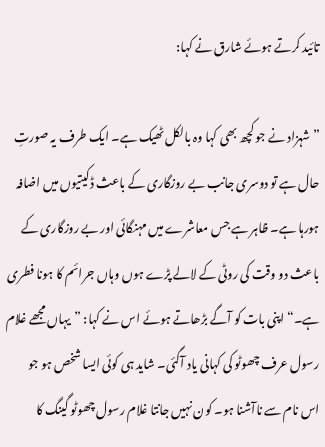تائید کرتے ہوئے شارق نے کہا:

”شہزاد نے جو کچھ بھی کہا وہ بالکل ٹھیک ہے۔ ایک طرف یہ صورتِ حال ہے تو دوسری جانب بے روزگاری کے باعث ڈکیتیوں میں اضافہ ہورہا ہے۔ ظاہر ہے جس معاشرے میں مہنگائی اور بے روزگاری کے باعث دو وقت کی روٹی کے لالے پڑے ہوں وہاں جرائم کا ہونا فطری ہے۔“ اپنی بات کو آگے بڑھاتے ہوئے اس نے کہا: ”یہاں مجھے غلام رسول عرف چھوٹو کی کہانی یاد آگئی۔ شاید ہی کوئی ایسا شخص ہو جو اس نام سے ناآشنا ہو۔ کون نہیں جانتا غلام رسول چھوٹو گینگ کا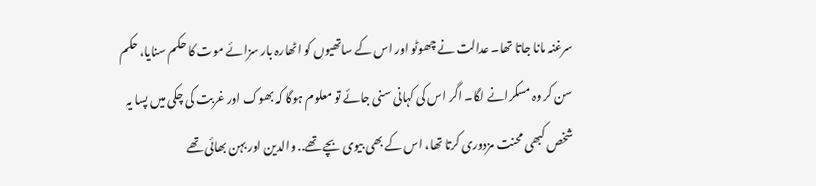سرغنہ مانا جاتا تھا۔ عدالت نے چھوٹو اور اس کے ساتھیوں کو اٹھارہ بار سزائے موت کا حکم سنایا، حکم سن کر وہ مسکرانے لگا۔ اگر اس کی کہانی سنی جائے تو معلوم ہوگا کہ بھوک اور غربت کی چکی میں پسا یہ شخص کبھی محنت مزدوری کرتا تھا، اس کے بھی بیوی بچے تھے.. والدین اور بہن بھائی تھے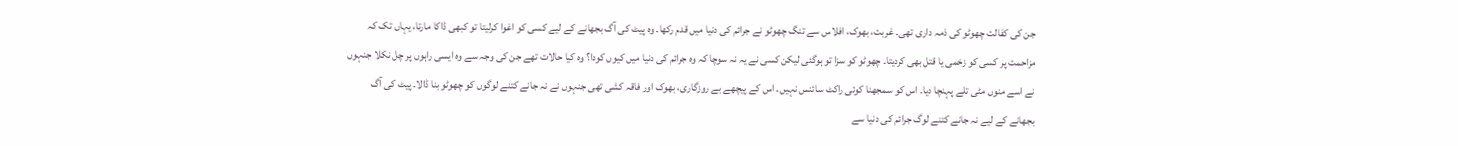جن کی کفالت چھوٹو کی ذمہ داری تھی۔ غربت، بھوک، افلاس سے تنگ چھوٹو نے جرائم کی دنیا میں قدم رکھا۔ وہ پیٹ کی آگ بجھانے کے لیے کسی کو اغوا کرلیتا تو کبھی ڈاکا مارتا، یہاں تک کہ مزاحمت پر کسی کو زخمی یا قتل بھی کردیتا۔ چھوٹو کو سزا تو ہوگئی لیکن کسی نے یہ نہ سوچا کہ وہ جرائم کی دنیا میں کیوں کودا؟ وہ کیا حالات تھے جن کی وجہ سے وہ ایسی راہوں پر چل نکلا جنہوں نے اسے منوں مٹی تلے پہنچا دیا۔ اس کو سمجھنا کوئی راکٹ سائنس نہیں۔ اس کے پیچھے بے روزگاری، بھوک اور فاقہ کشی تھی جنہوں نے نہ جانے کتنے لوگوں کو چھوٹو بنا ڈالا۔ پیٹ کی آگ بجھانے کے لیے نہ جانے کتنے لوگ جرائم کی دنیا سے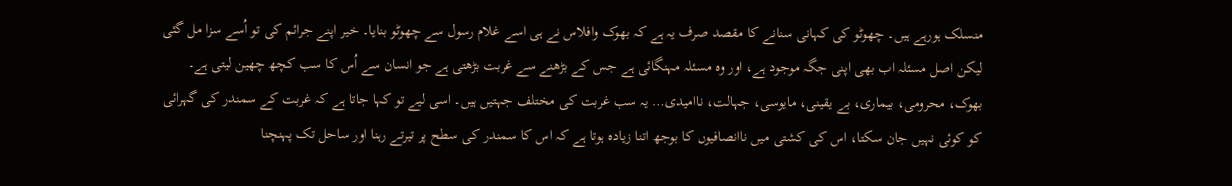منسلک ہورہے ہیں۔ چھوٹو کی کہانی سنانے کا مقصد صرف یہ ہے کہ بھوک وافلاس نے ہی اسے غلام رسول سے چھوٹو بنایا۔ خیر اپنے جرائم کی تو اُسے سزا مل گئی لیکن اصل مسئلہ اب بھی اپنی جگہ موجود ہے، اور وہ مسئلہ مہنگائی ہے جس کے بڑھنے سے غربت بڑھتی ہے جو انسان سے اُس کا سب کچھ چھین لیتی ہے۔ بھوک، محرومی، بیماری، بے یقینی، مایوسی، جہالت، ناامیدی… یہ سب غربت کی مختلف جہتیں ہیں۔ اسی لیے تو کہا جاتا ہے کہ غربت کے سمندر کی گہرائی کو کوئی نہیں جان سکتا، اس کی کشتی میں ناانصافیوں کا بوجھ اتنا زیادہ ہوتا ہے کہ اس کا سمندر کی سطح پر تیرتے رہنا اور ساحل تک پہنچنا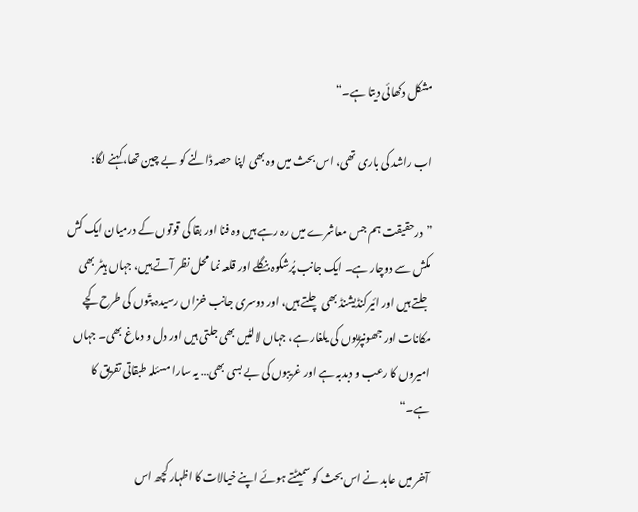مشکل دکھائی دیتا ہے۔“

اب راشد کی باری تھی، اس بحث میں وہ بھی اپنا حصہ ڈالنے کو بے چین تھا، کہنے لگا:

”درحقیقت ہم جس معاشرے میں رہ رہے ہیں وہ فنا اور بقا کی قوتوں کے درمیان ایک کش مکش سے دوچار ہے۔ ایک جانب پُرشکوہ بنگلے اور قلعہ نما محل نظر آتے ہیں، جہاں ہیٹر بھی جلتے ہیں اور ائیرکنڈیشنڈ بھی چلتے ہیں، اور دوسری جانب خزاں رسیدہ پتّوں کی طرح کچے مکانات اور جھونپڑیوں کی یلغار ہے، جہاں لالٹیں بھی جلتی ہیں اور دل و دماغ بھی۔ جہاں امیروں کا رعب و دبدبہ ہے اور غریبوں کی بے بسی بھی… یہ سارا مسئلہ طبقاتی تفریق کا ہے۔“

آخر میں عابد نے اس بحث کو سمیٹتے ہوئے اپنے خیالات کا اظہار کچھ اس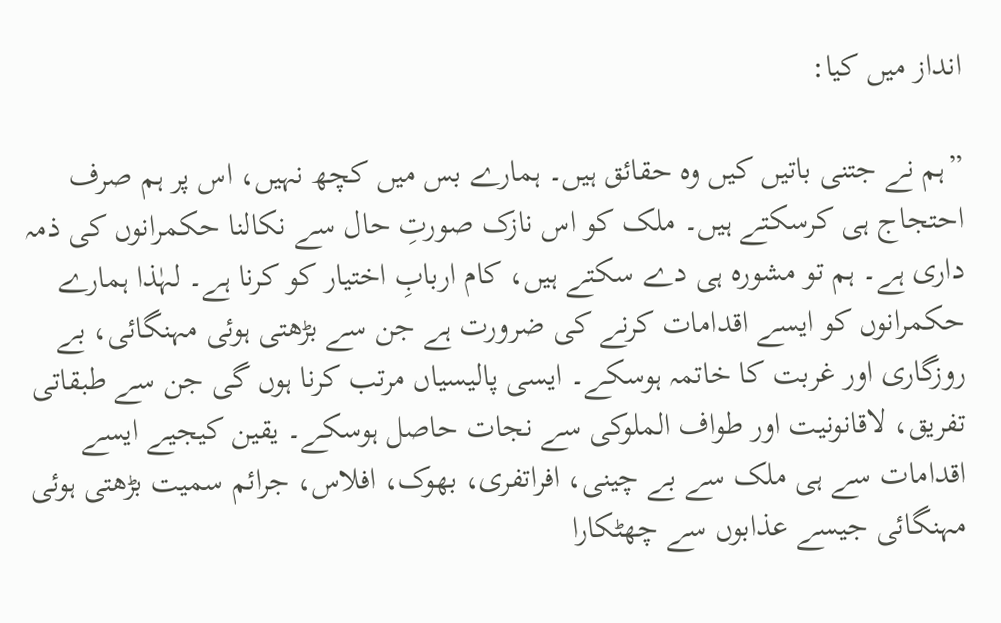انداز میں کیا:

”ہم نے جتنی باتیں کیں وہ حقائق ہیں۔ ہمارے بس میں کچھ نہیں، اس پر ہم صرف احتجاج ہی کرسکتے ہیں۔ ملک کو اس نازک صورتِ حال سے نکالنا حکمرانوں کی ذمہ داری ہے۔ ہم تو مشورہ ہی دے سکتے ہیں، کام اربابِ اختیار کو کرنا ہے۔ لہٰذا ہمارے حکمرانوں کو ایسے اقدامات کرنے کی ضرورت ہے جن سے بڑھتی ہوئی مہنگائی، بے روزگاری اور غربت کا خاتمہ ہوسکے۔ ایسی پالیسیاں مرتب کرنا ہوں گی جن سے طبقاتی تفریق، لاقانونیت اور طواف الملوکی سے نجات حاصل ہوسکے۔ یقین کیجیے ایسے اقدامات سے ہی ملک سے بے چینی، افراتفری، بھوک، افلاس، جرائم سمیت بڑھتی ہوئی مہنگائی جیسے عذابوں سے چھٹکارا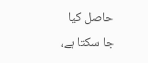حاصل کیا جا سکتا ہے،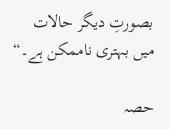بصورتِ دیگر حالات میں بہتری ناممکن ہے۔“

حصہ